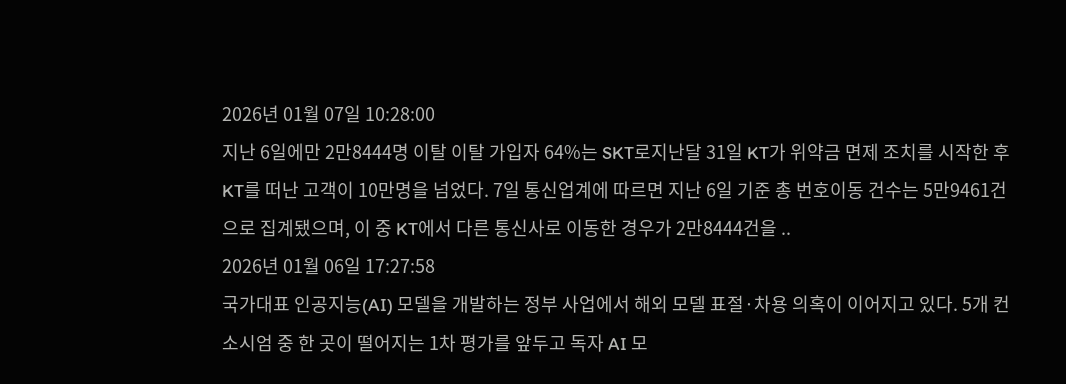2026년 01월 07일 10:28:00
지난 6일에만 2만8444명 이탈 이탈 가입자 64%는 SKT로지난달 31일 KT가 위약금 면제 조치를 시작한 후 KT를 떠난 고객이 10만명을 넘었다. 7일 통신업계에 따르면 지난 6일 기준 총 번호이동 건수는 5만9461건으로 집계됐으며, 이 중 KT에서 다른 통신사로 이동한 경우가 2만8444건을 ..
2026년 01월 06일 17:27:58
국가대표 인공지능(AI) 모델을 개발하는 정부 사업에서 해외 모델 표절·차용 의혹이 이어지고 있다. 5개 컨소시엄 중 한 곳이 떨어지는 1차 평가를 앞두고 독자 AI 모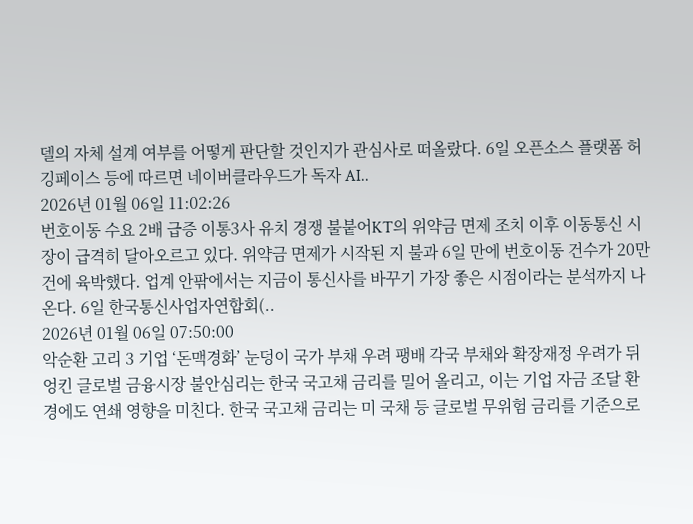델의 자체 설계 여부를 어떻게 판단할 것인지가 관심사로 떠올랐다. 6일 오픈소스 플랫폼 허깅페이스 등에 따르면 네이버클라우드가 독자 AI..
2026년 01월 06일 11:02:26
번호이동 수요 2배 급증 이통3사 유치 경쟁 불붙어KT의 위약금 면제 조치 이후 이동통신 시장이 급격히 달아오르고 있다. 위약금 면제가 시작된 지 불과 6일 만에 번호이동 건수가 20만건에 육박했다. 업계 안팎에서는 지금이 통신사를 바꾸기 가장 좋은 시점이라는 분석까지 나온다. 6일 한국통신사업자연합회(..
2026년 01월 06일 07:50:00
악순환 고리 3 기업 ‘돈맥경화’ 눈덩이 국가 부채 우려 팽배 각국 부채와 확장재정 우려가 뒤엉킨 글로벌 금융시장 불안심리는 한국 국고채 금리를 밀어 올리고, 이는 기업 자금 조달 환경에도 연쇄 영향을 미친다. 한국 국고채 금리는 미 국채 등 글로벌 무위험 금리를 기준으로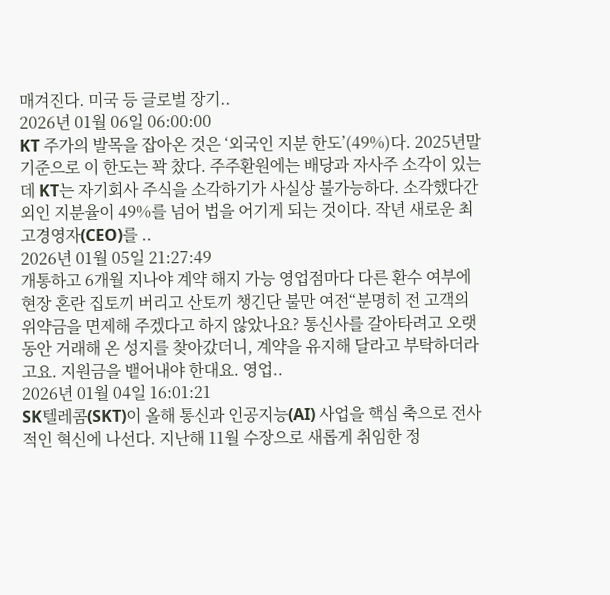매겨진다. 미국 등 글로벌 장기..
2026년 01월 06일 06:00:00
KT 주가의 발목을 잡아온 것은 ‘외국인 지분 한도’(49%)다. 2025년말 기준으로 이 한도는 꽉 찼다. 주주환원에는 배당과 자사주 소각이 있는데 KT는 자기회사 주식을 소각하기가 사실상 불가능하다. 소각했다간 외인 지분율이 49%를 넘어 법을 어기게 되는 것이다. 작년 새로운 최고경영자(CEO)를 ..
2026년 01월 05일 21:27:49
개통하고 6개월 지나야 계약 해지 가능 영업점마다 다른 환수 여부에 현장 혼란 집토끼 버리고 산토끼 챙긴단 불만 여전“분명히 전 고객의 위약금을 면제해 주겠다고 하지 않았나요? 통신사를 갈아타려고 오랫동안 거래해 온 성지를 찾아갔더니, 계약을 유지해 달라고 부탁하더라고요. 지원금을 뱉어내야 한대요. 영업..
2026년 01월 04일 16:01:21
SK텔레콤(SKT)이 올해 통신과 인공지능(AI) 사업을 핵심 축으로 전사적인 혁신에 나선다. 지난해 11월 수장으로 새롭게 취임한 정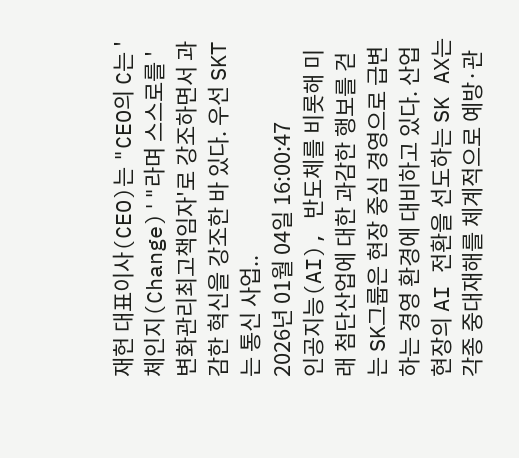재헌 대표이사(CEO)는 "CEO의 C는 '체인지(Change)'"라며 스스로를 '변화관리최고책임자'로 강조하면서 과감한 혁신을 강조한 바 있다. 우선 SKT는 통신 사업..
2026년 01월 04일 16:00:47
인공지능(AI), 반도체를 비롯해 미래 첨단산업에 대한 과감한 행보를 걷는 SK그룹은 현장 중심 경영으로 급변하는 경영 환경에 대비하고 있다. 산업 현장의 AI 전환을 선도하는 SK AX는 각종 중대재해를 체계적으로 예방·관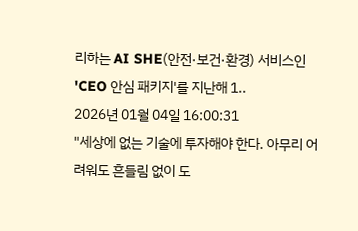리하는 AI SHE(안전·보건·환경) 서비스인 'CEO 안심 패키지'를 지난해 1..
2026년 01월 04일 16:00:31
"세상에 없는 기술에 투자해야 한다. 아무리 어려워도 흔들림 없이 도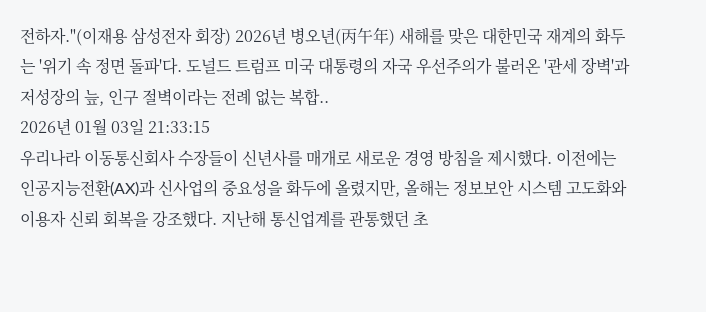전하자."(이재용 삼성전자 회장) 2026년 병오년(丙午年) 새해를 맞은 대한민국 재계의 화두는 '위기 속 정면 돌파'다. 도널드 트럼프 미국 대통령의 자국 우선주의가 불러온 '관세 장벽'과 저성장의 늪, 인구 절벽이라는 전례 없는 복합..
2026년 01월 03일 21:33:15
우리나라 이동통신회사 수장들이 신년사를 매개로 새로운 경영 방침을 제시했다. 이전에는 인공지능전환(AX)과 신사업의 중요성을 화두에 올렸지만, 올해는 정보보안 시스템 고도화와 이용자 신뢰 회복을 강조했다. 지난해 통신업계를 관통했던 초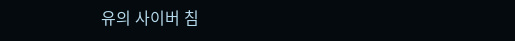유의 사이버 침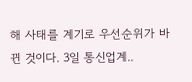해 사태를 계기로 우선순위가 바뀐 것이다. 3일 통신업계..